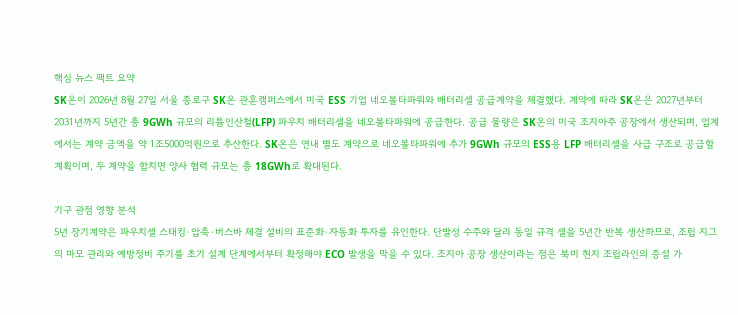핵심 뉴스 팩트 요약
SK온이 2026년 8월 27일 서울 종로구 SK온 관훈캠퍼스에서 미국 ESS 기업 네오볼타파워와 배터리셀 공급계약을 체결했다. 계약에 따라 SK온은 2027년부터 2031년까지 5년간 총 9GWh 규모의 리튬인산철(LFP) 파우치 배터리셀을 네오볼타파워에 공급한다. 공급 물량은 SK온의 미국 조지아주 공장에서 생산되며, 업계에서는 계약 금액을 약 1조5000억원으로 추산한다. SK온은 연내 별도 계약으로 네오볼타파워에 추가 9GWh 규모의 ESS용 LFP 배터리셀을 사급 구조로 공급할 계획이며, 두 계약을 합치면 양사 협력 규모는 총 18GWh로 확대된다.

기구 관점 영향 분석
5년 장기계약은 파우치셀 스태킹·압축·버스바 체결 설비의 표준화·자동화 투자를 유인한다. 단발성 수주와 달리 동일 규격 셀을 5년간 반복 생산하므로, 조립 지그의 마모 관리와 예방정비 주기를 초기 설계 단계에서부터 확정해야 ECO 발생을 막을 수 있다. 조지아 공장 생산이라는 점은 북미 현지 조립라인의 증설 가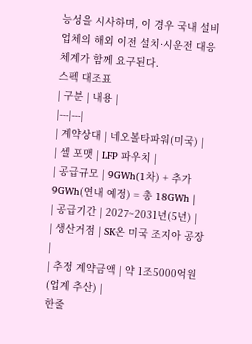능성을 시사하며, 이 경우 국내 설비업체의 해외 이전 설치·시운전 대응 체계가 함께 요구된다.
스펙 대조표
| 구분 | 내용 |
|---|---|
| 계약상대 | 네오볼타파워(미국) |
| 셀 포맷 | LFP 파우치 |
| 공급규모 | 9GWh(1차) + 추가 9GWh(연내 예정) = 총 18GWh |
| 공급기간 | 2027~2031년(5년) |
| 생산거점 | SK온 미국 조지아 공장 |
| 추정 계약금액 | 약 1조5000억원(업계 추산) |
한줄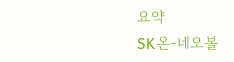요약
SK온-네오볼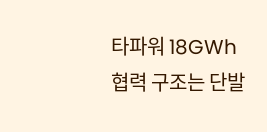타파워 18GWh 협력 구조는 단발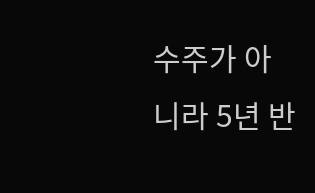수주가 아니라 5년 반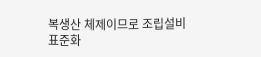복생산 체제이므로 조립설비 표준화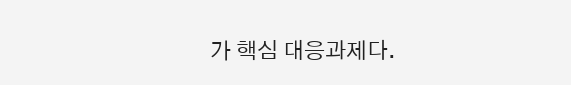가 핵심 대응과제다.